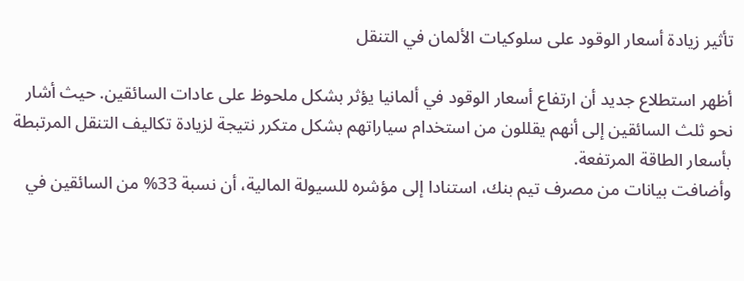تأثير زيادة أسعار الوقود على سلوكيات الألمان في التنقل

أظهر استطلاع جديد أن ارتفاع أسعار الوقود في ألمانيا يؤثر بشكل ملحوظ على عادات السائقين. حيث أشار نحو ثلث السائقين إلى أنهم يقللون من استخدام سياراتهم بشكل متكرر نتيجة لزيادة تكاليف التنقل المرتبطة بأسعار الطاقة المرتفعة.
وأضافت بيانات من مصرف تيم بنك، استنادا إلى مؤشره للسيولة المالية، أن نسبة 33% من السائقين في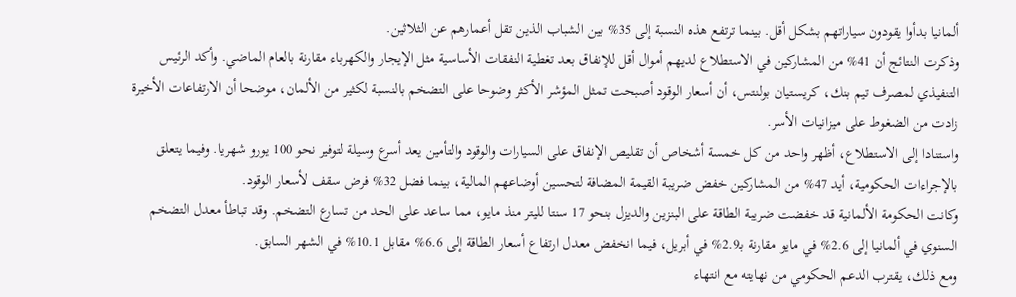ألمانيا بدأوا يقودون سياراتهم بشكل أقل. بينما ترتفع هذه النسبة إلى 35% بين الشباب الذين تقل أعمارهم عن الثلاثين.
وذكرت النتائج أن 41% من المشاركين في الاستطلاع لديهم أموال أقل للإنفاق بعد تغطية النفقات الأساسية مثل الإيجار والكهرباء مقارنة بالعام الماضي. وأكد الرئيس التنفيذي لمصرف تيم بنك، كريستيان بولنتس، أن أسعار الوقود أصبحت تمثل المؤشر الأكثر وضوحا على التضخم بالنسبة لكثير من الألمان، موضحا أن الارتفاعات الأخيرة زادت من الضغوط على ميزانيات الأسر.
واستنادا إلى الاستطلاع، أظهر واحد من كل خمسة أشخاص أن تقليص الإنفاق على السيارات والوقود والتأمين يعد أسرع وسيلة لتوفير نحو 100 يورو شهريا. وفيما يتعلق بالإجراءات الحكومية، أيد 47% من المشاركين خفض ضريبة القيمة المضافة لتحسين أوضاعهم المالية، بينما فضل 32% فرض سقف لأسعار الوقود.
وكانت الحكومة الألمانية قد خفضت ضريبة الطاقة على البنزين والديزل بنحو 17 سنتا لليتر منذ مايو، مما ساعد على الحد من تسارع التضخم. وقد تباطأ معدل التضخم السنوي في ألمانيا إلى 2.6% في مايو مقارنة بـ2.9% في أبريل، فيما انخفض معدل ارتفاع أسعار الطاقة إلى 6.6% مقابل 10.1% في الشهر السابق.
ومع ذلك، يقترب الدعم الحكومي من نهايته مع انتهاء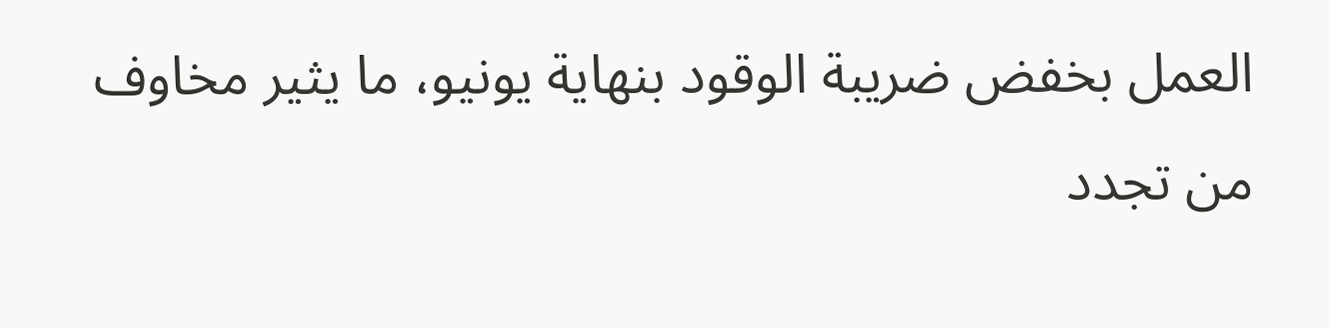العمل بخفض ضريبة الوقود بنهاية يونيو، ما يثير مخاوف من تجدد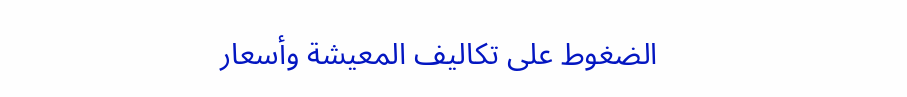الضغوط على تكاليف المعيشة وأسعار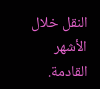النقل خلال الأشهر القادمة.